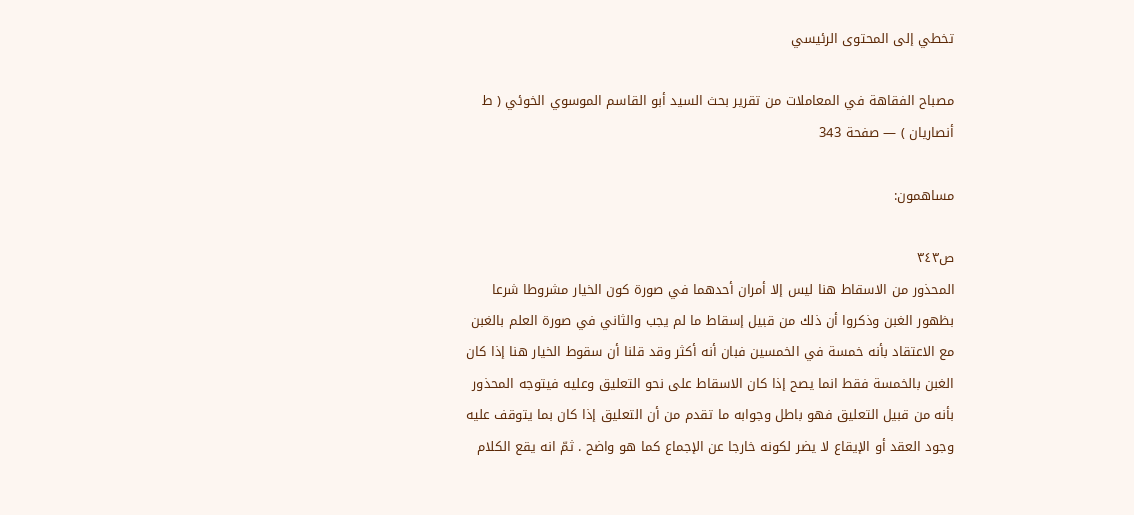تخطي إلى المحتوى الرئيسي

مصباح الفقاهة في المعاملات من تقرير بحث السيد أبو القاسم الموسوي الخوئي ( ط أنصاريان ) — صفحة 343

مساهمون:

ص٣٤٣
المحذور من الاسقاط هنا ليس إلا أمران أحدهما في صورة كون الخيار مشروطا شرعا بظهور الغبن وذكروا أن ذلك من قبيل إسقاط ما لم يجب والثاني في صورة العلم بالغبن مع الاعتقاد بأنه خمسة في الخمسين فبان أنه أكثر وقد قلنا أن سقوط الخيار هنا إذا كان الغبن بالخمسة فقط انما يصح إذا كان الاسقاط على نحو التعليق وعليه فيتوجه المحذور بأنه من قبيل التعليق فهو باطل وجوابه ما تقدم من أن التعليق إذا كان بما يتوقف عليه وجود العقد أو الإيقاع لا يضر لكونه خارجا عن الإجماع كما هو واضح . ثمّ انه يقع الكلام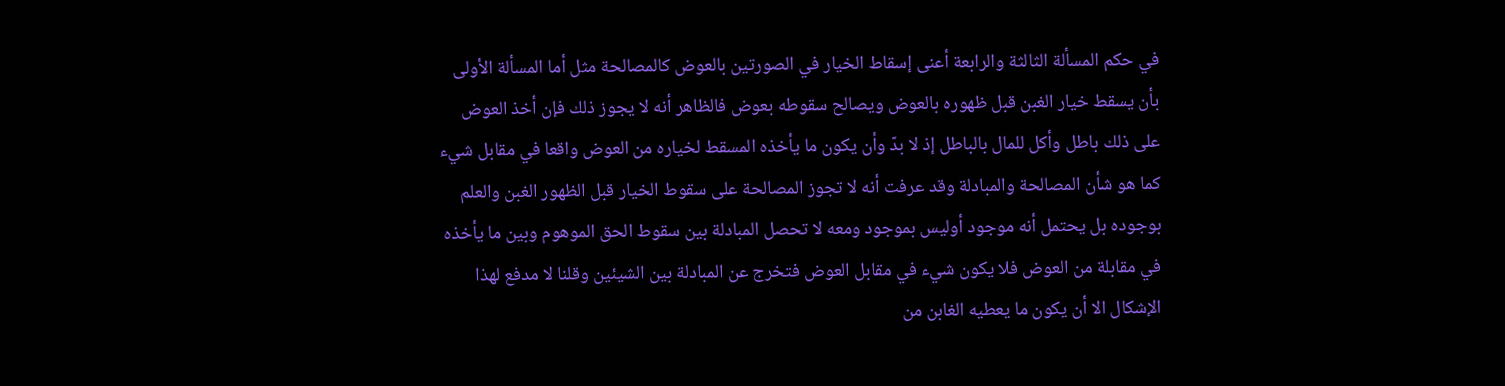في حكم المسألة الثالثة والرابعة أعنى إسقاط الخيار في الصورتين بالعوض كالمصالحة مثل أما المسألة الأولى بأن يسقط خيار الغبن قبل ظهوره بالعوض ويصالح سقوطه بعوض فالظاهر أنه لا يجوز ذلك فإن أخذ العوض على ذلك باطل وأكل للمال بالباطل إذ لا بدّ وأن يكون ما يأخذه المسقط لخياره من العوض واقعا في مقابل شيء كما هو شأن المصالحة والمبادلة وقد عرفت أنه لا تجوز المصالحة على سقوط الخيار قبل الظهور الغبن والعلم بوجوده بل يحتمل أنه موجود أوليس بموجود ومعه لا تحصل المبادلة بين سقوط الحق الموهوم وبين ما يأخذه في مقابلة من العوض فلا يكون شيء في مقابل العوض فتخرج عن المبادلة بين الشيئين وقلنا لا مدفع لهذا الإشكال الا أن يكون ما يعطيه الغابن من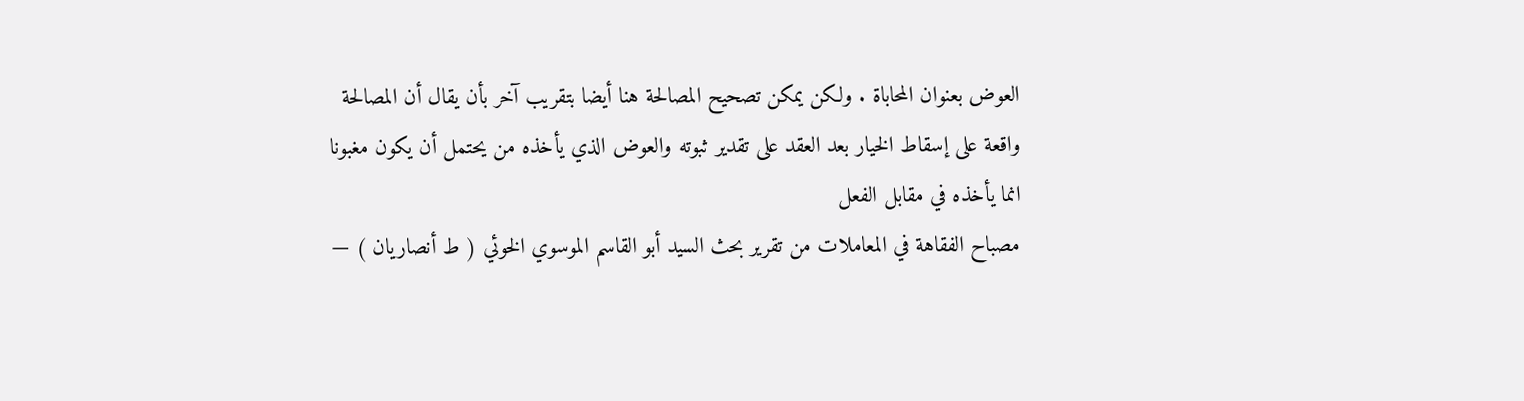العوض بعنوان المحاباة . ولكن يمكن تصحيح المصالحة هنا أيضا بتقريب آخر بأن يقال أن المصالحة واقعة على إسقاط الخيار بعد العقد على تقدير ثبوته والعوض الذي يأخذه من يحتمل أن يكون مغبونا انما يأخذه في مقابل الفعل
مصباح الفقاهة في المعاملات من تقرير بحث السيد أبو القاسم الموسوي الخوئي ( ط أنصاريان ) —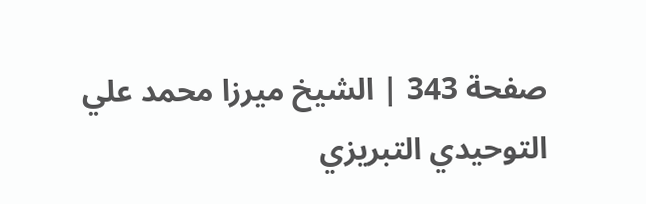صفحة 343 | الشيخ ميرزا محمد علي التوحيدي التبريزي